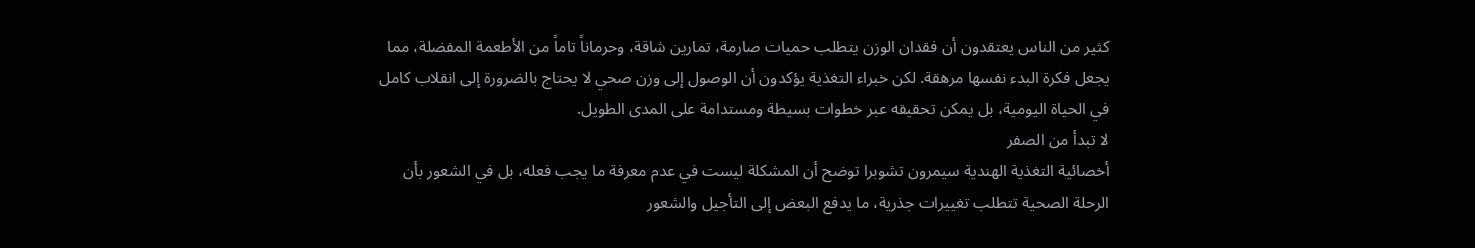كثير من الناس يعتقدون أن فقدان الوزن يتطلب حميات صارمة، تمارين شاقة، وحرماناً تاماً من الأطعمة المفضلة، مما يجعل فكرة البدء نفسها مرهقة. لكن خبراء التغذية يؤكدون أن الوصول إلى وزن صحي لا يحتاج بالضرورة إلى انقلاب كامل في الحياة اليومية، بل يمكن تحقيقه عبر خطوات بسيطة ومستدامة على المدى الطويل.
لا تبدأ من الصفر
أخصائية التغذية الهندية سيمرون تشوبرا توضح أن المشكلة ليست في عدم معرفة ما يجب فعله، بل في الشعور بأن الرحلة الصحية تتطلب تغييرات جذرية، ما يدفع البعض إلى التأجيل والشعور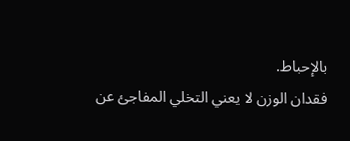بالإحباط.
فقدان الوزن لا يعني التخلي المفاجئ عن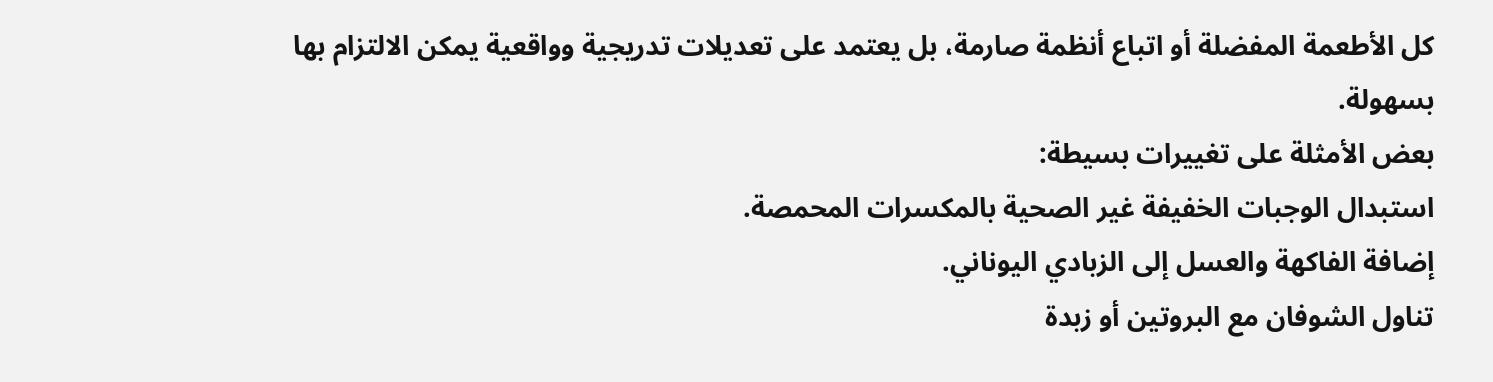كل الأطعمة المفضلة أو اتباع أنظمة صارمة، بل يعتمد على تعديلات تدريجية وواقعية يمكن الالتزام بها بسهولة.
بعض الأمثلة على تغييرات بسيطة:
استبدال الوجبات الخفيفة غير الصحية بالمكسرات المحمصة.
إضافة الفاكهة والعسل إلى الزبادي اليوناني.
تناول الشوفان مع البروتين أو زبدة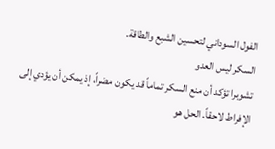الفول السوداني لتحسين الشبع والطاقة.
السكر ليس العدو
تشوبرا تؤكد أن منع السكر تماماً قد يكون مضراً، إذ يمكن أن يؤدي إلى الإفراط لاحقاً. الحل هو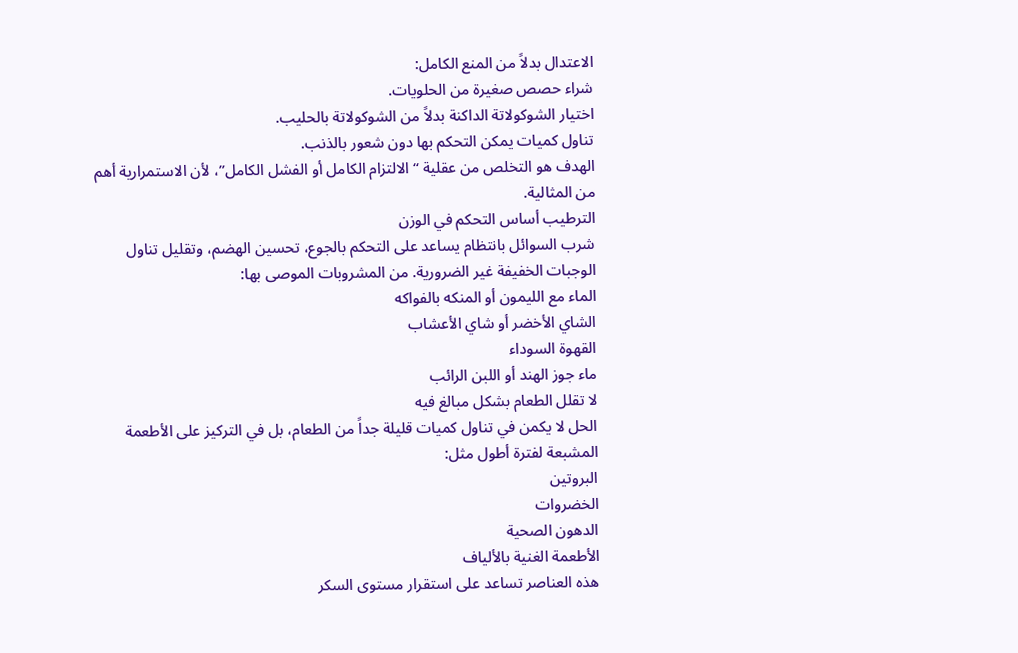الاعتدال بدلاً من المنع الكامل:
شراء حصص صغيرة من الحلويات.
اختيار الشوكولاتة الداكنة بدلاً من الشوكولاتة بالحليب.
تناول كميات يمكن التحكم بها دون شعور بالذنب.
الهدف هو التخلص من عقلية “الالتزام الكامل أو الفشل الكامل”، لأن الاستمرارية أهم من المثالية.
الترطيب أساس التحكم في الوزن
شرب السوائل بانتظام يساعد على التحكم بالجوع، تحسين الهضم، وتقليل تناول الوجبات الخفيفة غير الضرورية. من المشروبات الموصى بها:
الماء مع الليمون أو المنكه بالفواكه
الشاي الأخضر أو شاي الأعشاب
القهوة السوداء
ماء جوز الهند أو اللبن الرائب
لا تقلل الطعام بشكل مبالغ فيه
الحل لا يكمن في تناول كميات قليلة جداً من الطعام، بل في التركيز على الأطعمة المشبعة لفترة أطول مثل:
البروتين
الخضروات
الدهون الصحية
الأطعمة الغنية بالألياف
هذه العناصر تساعد على استقرار مستوى السكر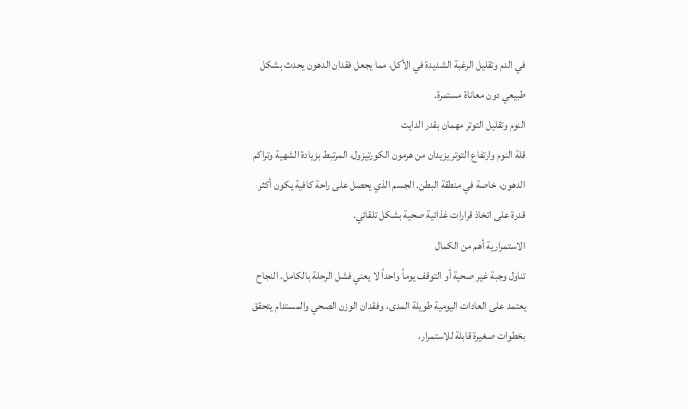في الدم وتقليل الرغبة الشديدة في الأكل، مما يجعل فقدان الدهون يحدث بشكل طبيعي دون معاناة مستمرة.
النوم وتقليل التوتر مهمان بقدر الدايت
قلة النوم وارتفاع التوتر يزيدان من هرمون الكورتيزول، المرتبط بزيادة الشهية وتراكم الدهون، خاصة في منطقة البطن. الجسم الذي يحصل على راحة كافية يكون أكثر قدرة على اتخاذ قرارات غذائية صحية بشكل تلقائي.
الاستمرارية أهم من الكمال
تناول وجبة غير صحية أو التوقف يوماً واحداً لا يعني فشل الرحلة بالكامل. النجاح يعتمد على العادات اليومية طويلة المدى، وفقدان الوزن الصحي والمستدام يتحقق بخطوات صغيرة قابلة للاستمرار،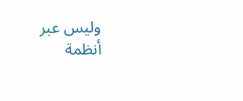وليس عبر أنظمة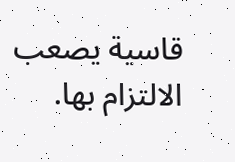قاسية يصعب الالتزام بها.